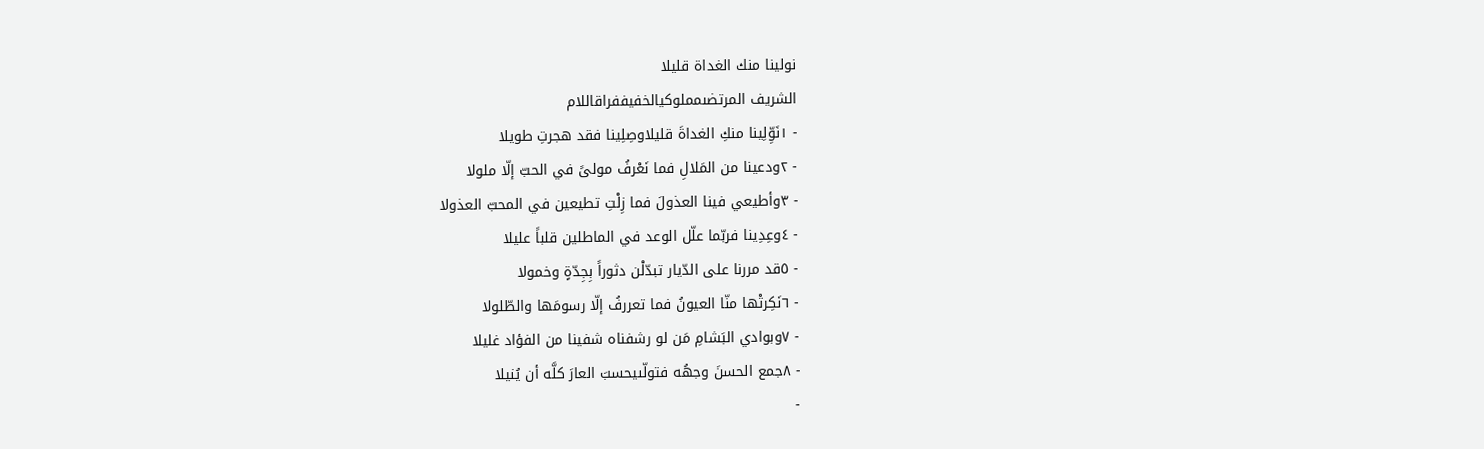نولينا منك الغداة قليلا
الشريف المرتضىمملوكيالخفيففراقاللام
- ١نَوِّلِينا منكِ الغداةَ قليلاوصِلِينا فقد هجرتِ طويلا
- ٢ودعينا من المَلالِ فما نَعْرفُ مولىً في الحبّ إلّا ملولا
- ٣وأطيعي فينا العذولَ فما زِلْتِ تطيعين في المحبّ العذولا
- ٤وعِدِينا فربّما علّل الوعد في الماطلين قلباً عليلا
- ٥قد مررنا على الدّيار تبدّلْن دثوراً بِجِدّةٍ وخمولا
- ٦نَكِرتْها منّا العيونُ فما تعررفُ إلّا رسومَها والطّلولا
- ٧وبوادي البَشامِ مَن لو رشفناه شفينا من الفؤاد غليلا
- ٨جمع الحسنَ وجهُه فتولّىيحسبَ العارَ كلَّه أن يُنيلا
-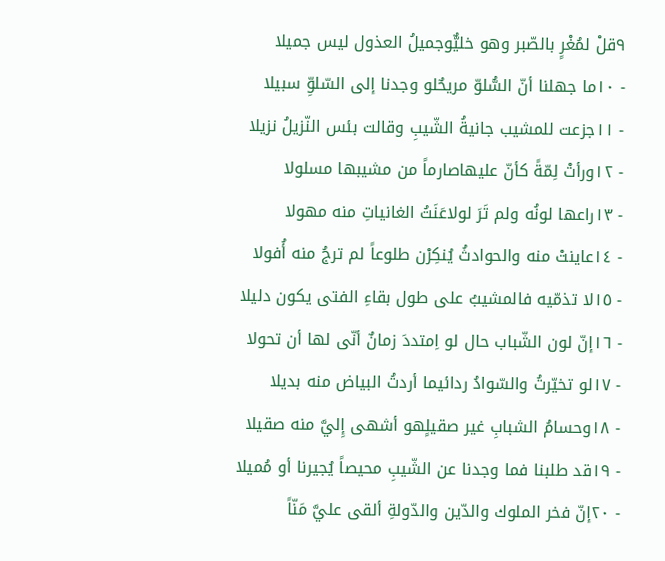٩قلْ لمُغْرٍ بالصّبر وهو خليٌّوجميلُ العذول ليس جميلا
- ١٠ما جهلنا أنّ السُّلوّ مريحٌلو وجدنا إلى السّلوِّ سبيلا
- ١١جزعت للمشيب جانيةُ الشّيبِ وقالت بئس النّزيلُ نزيلا
- ١٢ورأتْ لِمّةً كأنّ عليهاصارماً من مشيبها مسلولا
- ١٣راعها لونُه ولم تَرَ لولاعَنَتُ الغانياتِ منه مهولا
- ١٤عاينتْ منه والحوادثُ يُنكِرْن طلوعاً لم ترجُ منه أُفولا
- ١٥لا تذمّيه فالمشيبُ على طول بقاءِ الفتى يكون دليلا
- ١٦إنّ لون الشّباب حال لو اِمتددَ زمانٌ أنّى لها أن تحولا
- ١٧لو تخيّرتُ والسّوادُ ردائيما أردتُ البياض منه بديلا
- ١٨وحسامُ الشبابِ غير صقيلٍهو أشهى إِليَّ منه صقيلا
- ١٩قد طلبنا فما وجدنا عن الشّيبِ محيصاً يُجيرنا أو مُميلا
- ٢٠إنّ فخر الملوك والدّين والدّولةِ ألقى عليَّ مَنّاً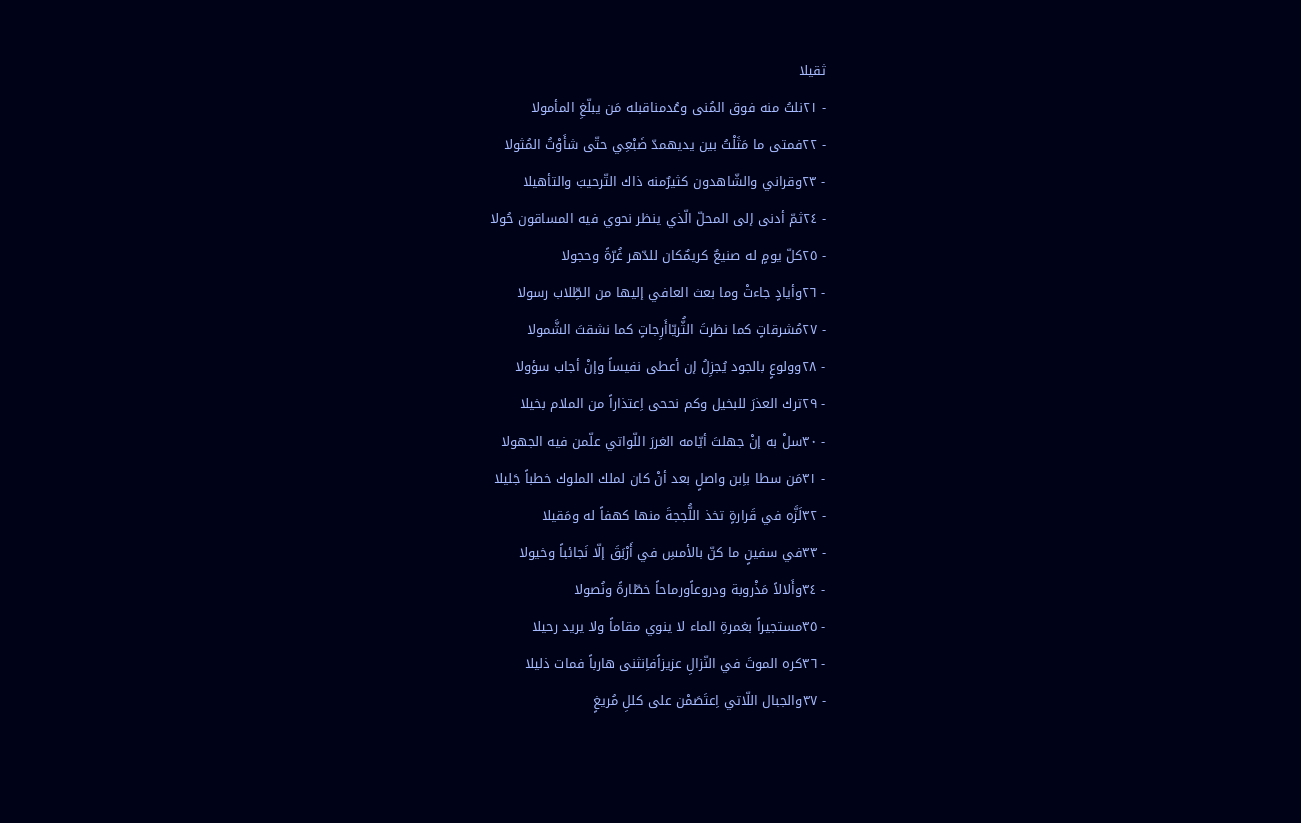ثقيلا
- ٢١نلتُ منه فوق المُنى وعُدمناقبله مَن يبلّغِ المأمولا
- ٢٢فمتى ما مَثَلْتُ بين يديهمدّ ضَبْعِي حتّى شأَوْتُ المُثولا
- ٢٣وقراني والشّاهدون كثيرٌمنه ذاك التّرحيبَ والتأهيلا
- ٢٤ثمّ أدنى إلى المحلّ الّذي ينظر نحوي فيه المساقون حُولا
- ٢٥كلّ يومٍ له صنيعٌ كريمٌكان للدّهر غُرّةً وحجولا
- ٢٦وأيادٍ جاءتْ وما بعث العافي إليها من الطِّلاب رسولا
- ٢٧مُشرقاتٍ كما نظرتَ الثُّريّاأَرِجاتٍ كما نشقتَ الشَّمولا
- ٢٨وولوعٍ بالجود يُجزِلُ إن أعطى نفيساً وإنْ أجاب سؤولا
- ٢٩ترك العذرَ للبخيل وكم نححى اِعتذاراً من الملام بخيلا
- ٣٠سلْ به إنْ جهلتَ أيّامه الغررَ اللّواتي علّمن فيه الجهولا
- ٣١مَن سطا باِبن واصلٍ بعد أنْ كان لملك الملوك خطباً جَليلا
- ٣٢لَزَّه في قَرارةٍ تخذ اللُّججةَ منها كهفاً له ومَقيلا
- ٣٣في سفينٍ ما كنّ بالأمسِ في أَرْبَقَ إلّا نَجائباً وخيولا
- ٣٤وأَلالاً مَذْروبة ودروعاًورماحاً خطّارةً ونُصولا
- ٣٥مستجيراً بغمرةِ الماء لا ينوي مقاماً ولا يريد رحيلا
- ٣٦كره الموتَ في النّزالِ عزيزاًفاِنثنى هارباً فمات ذليلا
- ٣٧والجبال اللّاتي اِعتَصَمْن على كللِ مُريغٍ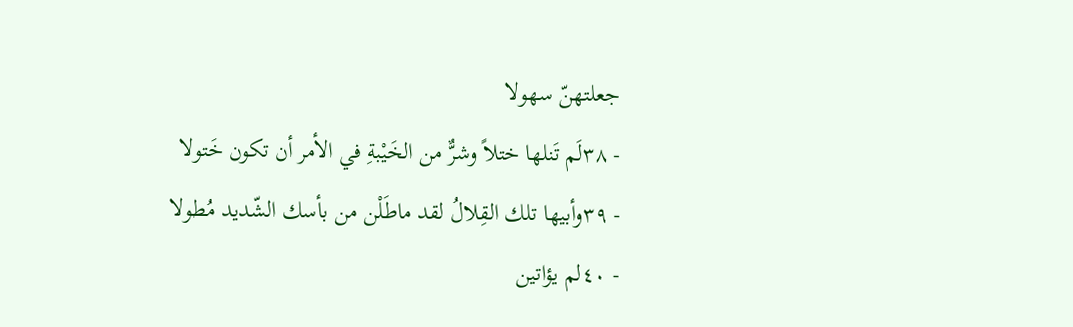جعلتهنّ سهولا
- ٣٨لَم تَنلها ختلاً وشرٌّ من الخَيْبةِ في الأمر أن تكون خَتولا
- ٣٩وأبيها تلك القِلالُ لقد ماطَلْن من بأسك الشّديد مُطولا
- ٤٠لم يؤاتين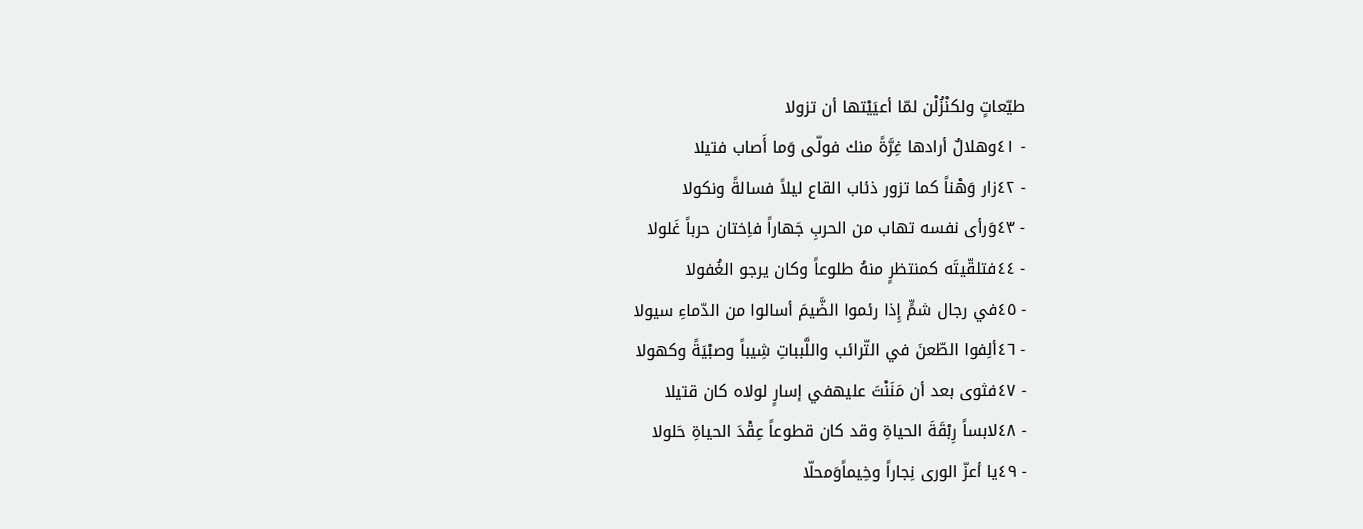طيّعاتٍ ولكنْزُلْن لمّا أعيَيْتها أن تزولا
- ٤١وهلالٌ أرادها غِرَّةً منك فولّى وَما أَصاب فتيلا
- ٤٢زار وَهْناً كما تزور ذئاب القاع ليلاً فسالةً ونكولا
- ٤٣وَرأى نفسه تهاب من الحربِ جَهاراً فاِختان حرباً غَلولا
- ٤٤فتلقّيتَه كمنتظرٍ منهُ طلوعاً وكان يرجو الغُفولا
- ٤٥في رجال شمٍّ إِذا رئموا الضَّيمَ أسالوا من الدّماءِ سيولا
- ٤٦ألِفوا الطّعنَ في التّرائب واللَّبباتِ شِيباً وصبْيَةً وكهولا
- ٤٧فثوى بعد أن مَنَنْتَ عليهفي إسارٍ لولاه كان قتيلا
- ٤٨لابساً رِبْقَةَ الحياةِ وقد كان قطوعاً عِقْدَ الحياةِ حَلولا
- ٤٩يا أعزّ الورى نِجاراً وخِيماًوَمحلّا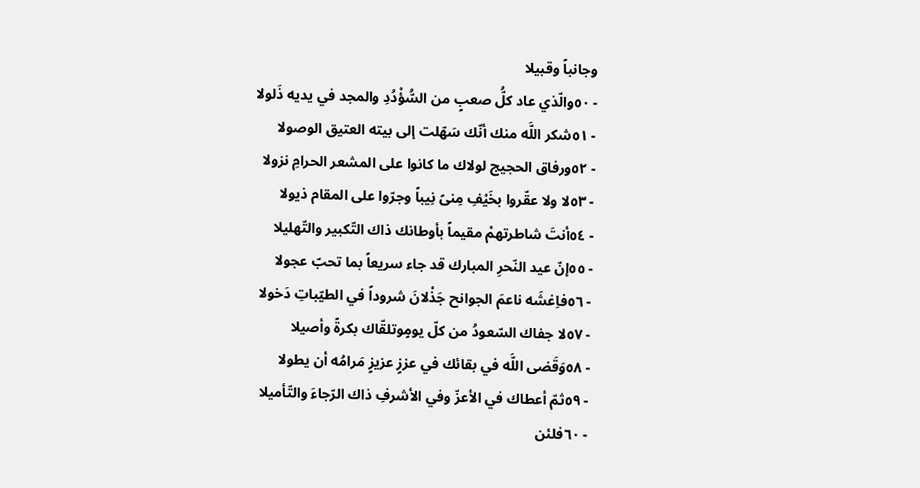وجانباً وقبيلا
- ٥٠والّذي عاد كلُّ صعبٍ من السُّؤْدُدِ والمجد في يديه ذَلولا
- ٥١شكر اللَّه منك أنّك سَهّلت إلى بيته العتيق الوصولا
- ٥٢ورفاق الحجيج لولاك ما كانوا على المشعر الحرامِ نزولا
- ٥٣لا ولا عقّروا بخَيْفِ مِنىً نِيباً وجرّوا على المقام ذيولا
- ٥٤أنتَ شاطرتهمْ مقيماً بأوطانك ذاك التّكبير والتّهليلا
- ٥٥إنّ عيد النّحرِ المبارك قد جاء سريعاً بما تحبّ عجولا
- ٥٦فاِغشَه ناعمَ الجوانح جَذْلانَ شروداً في الطيّباتِ دَخولا
- ٥٧لا جفاك السّعودُ من كلّ يومٍوتلقّاك بكرةً وأصيلا
- ٥٨وَقَضى اللَّه في بقائك في عززٍ عزيزٍ مَرامُه أن يطولا
- ٥٩ثمّ أعطاك في الأعزّ وفي الأشرفِ ذاك الرّجاءَ والتّأميلا
- ٦٠فلئن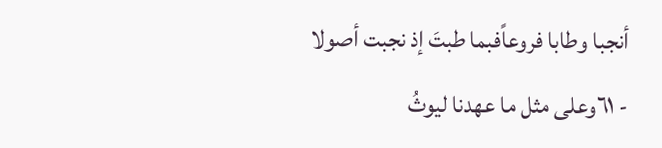أنجبا وطابا فروعاًفبما طبتَ إذ نجبت أصولا
- ٦١وعلى مثل ما عهدنا ليوثُ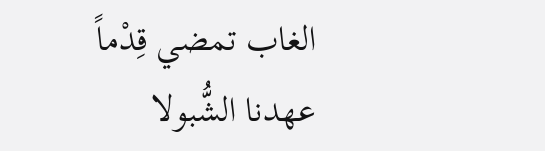الغاب تمضي قِدْماً عهدنا الشُّبولا